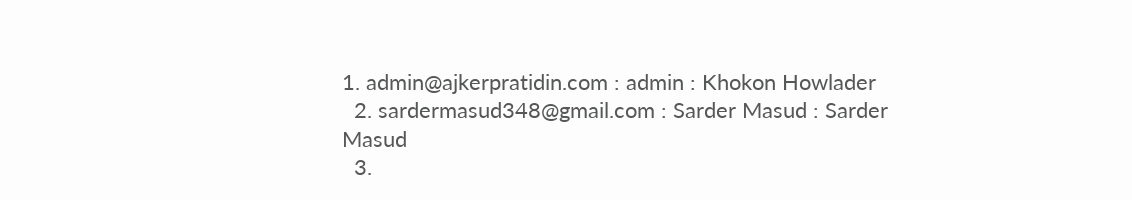1. admin@ajkerpratidin.com : admin : Khokon Howlader
  2. sardermasud348@gmail.com : Sarder Masud : Sarder Masud
  3.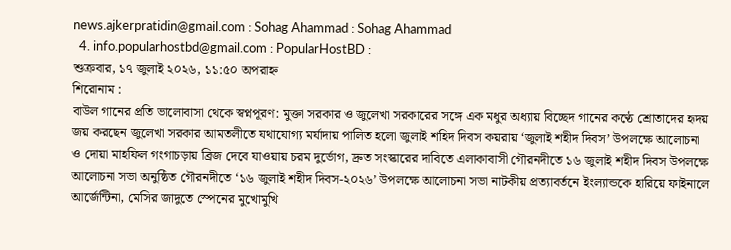news.ajkerpratidin@gmail.com : Sohag Ahammad : Sohag Ahammad
  4. info.popularhostbd@gmail.com : PopularHostBD :
শুক্রবার, ১৭ জুলাই ২০২৬, ১১:৫০ অপরাহ্ন
শিরোনাম :
বাউল গানের প্রতি ভালোবাসা থেকে স্বপ্নপূরণ: মুক্তা সরকার ও জুলেখা সরকারের সঙ্গে এক মধুর অধ্যায় বিচ্ছেদ গানের কণ্ঠে শ্রোতাদের হৃদয় জয় করছেন জুলেখা সরকার আমতলীতে যথাযোগ্য মর্যাদায় পালিত হলো জুলাই শহিদ দিবস কয়রায় ‘জুলাই শহীদ দিবস’ উপলক্ষে আলোচনা ও দোয়া মাহফিল গংগাচড়ায় ব্রিজ দেবে যাওয়ায় চরম দুর্ভোগ, দ্রুত সংস্কারের দাবিতে এলাকাবাসী গৌরনদীতে ১৬ জুলাই শহীদ দিবস উপলক্ষে আলোচনা সভা অনুষ্ঠিত গৌরনদীতে ‘১৬ জুলাই শহীদ দিবস-২০২৬’ উপলক্ষে আলোচনা সভা নাটকীয় প্রত্যাবর্তনে ইংল্যান্ডকে হারিয়ে ফাইনালে আর্জেন্টিনা, মেসির জাদুতে স্পেনের মুখোমুখি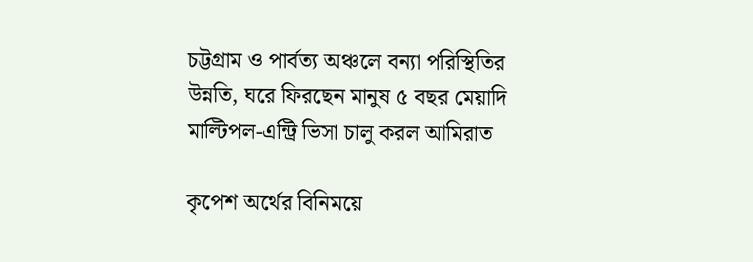চট্টগ্রাম ও পার্বত্য অঞ্চলে বন্যা পরিস্থিতির উন্নতি, ঘরে ফিরছেন মানুষ ৫ বছর মেয়াদি মাল্টিপল-এন্ট্রি ভিসা চালু করল আমিরাত

কৃপেশ অর্থের বিনিময়ে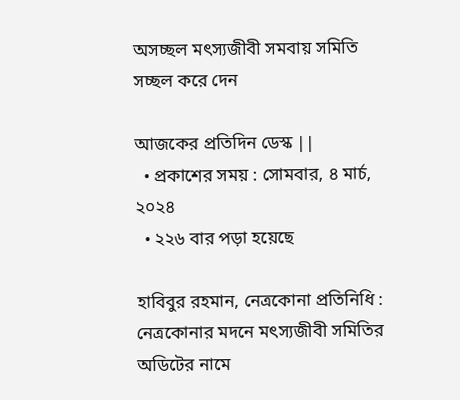অসচ্ছল মৎস্যজীবী সমবায় সমিতি সচ্ছল করে দেন

আজকের প্রতিদিন ডেস্ক ||
  • প্রকাশের সময় : সোমবার, ৪ মার্চ, ২০২৪
  • ২২৬ বার পড়া হয়েছে

হাবিবুর রহমান, নেত্রকোনা প্রতিনিধি :
নেত্রকোনার মদনে মৎস্যজীবী সমিতির অডিটের নামে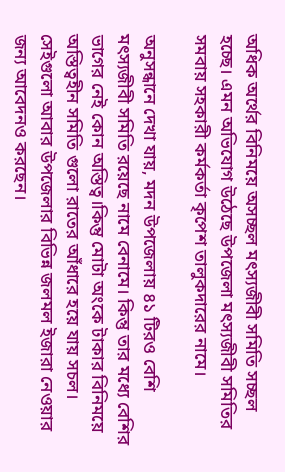অধিক অর্থের বিনিময়ে অসচ্ছল মৎস্যজীবী সমিতি সচ্ছল হচ্ছে। এমন অভিযোগ উঠেছে উপজেলা মৎস্যজীবী সমিতির সমবায় সহকারী কর্মকর্তা কৃপেশ তালুকদারের নামে।

অনুসন্ধানে দেখা যায়, মদন উপজেলায় ৪১ টিরও বেশি মৎস্যজীবী সমিতি রয়েছে নামে বেনামে। কিন্তু তার মধ্যে বেশির ভাগের নেই কোন অস্তিত্ব।কিন্তু মোটা অংকে টাকার বিনিময়ে অস্তিত্বহীন সমিতি গুলো রাতের আঁধারে হয়ে যায় সচল। সেইগুলো আবার উপজেলার বিভিন্ন জলমল ইজারা নেওয়ার জন্য আবেদনও করছেন।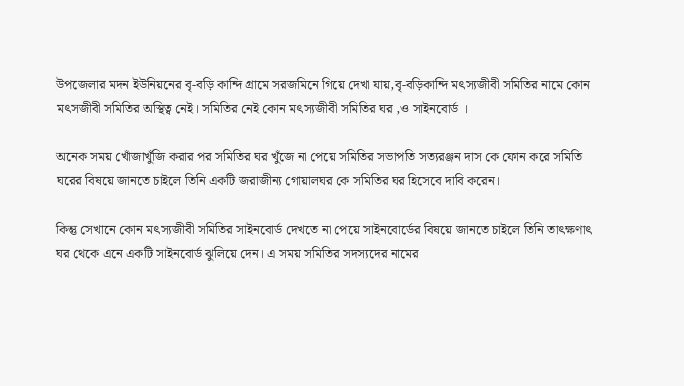উপজেলার মদন ইউনিয়নের বৃ-বড়ি কান্দি গ্রামে সরজমিনে গিয়ে দেখা যায়,বৃ-বড়িকান্দি মৎস্যজীবী সমিতির নামে কোন মৎসজীবী সমিতির অস্থিত্ব নেই। সমিতির নেই কোন মৎস্যজীবী সমিতির ঘর ,ও সাইনবোর্ড ।

অনেক সময় খোঁজাখুঁজি করার পর সমিতির ঘর খুঁজে না পেয়ে সমিতির সভাপতি সত্যরঞ্জন দাস কে ফোন করে সমিতি ঘরের বিষয়ে জানতে চাইলে তিনি একটি জরাজীন্য গোয়ালঘর কে সমিতির ঘর হিসেবে দাবি করেন।

কিন্তু সেখানে কোন মৎস্যজীবী সমিতির সাইনবোর্ড দেখতে না পেয়ে সাইনবোর্ডের বিষয়ে জানতে চাইলে তিনি তাৎক্ষণাৎ ঘর থেকে এনে একটি সাইনবোর্ড ঝুলিয়ে দেন। এ সময় সমিতির সদস্যদের নামের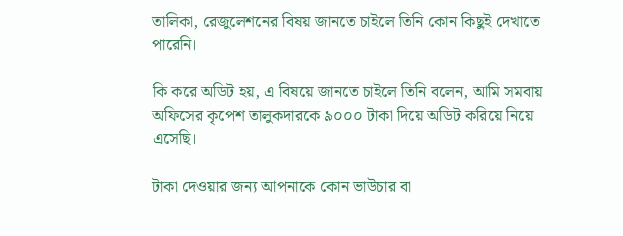তালিকা, রেজুলেশনের বিষয় জানতে চাইলে তিনি কোন কিছুই দেখাতে পারেনি।

কি করে অডিট হয়, এ বিষয়ে জানতে চাইলে তিনি বলেন, আমি সমবায় অফিসের কৃপেশ তালুকদারকে ৯০০০ টাকা দিয়ে অডিট করিয়ে নিয়ে এসেছি।

টাকা দেওয়ার জন্য আপনাকে কোন ভাউচার বা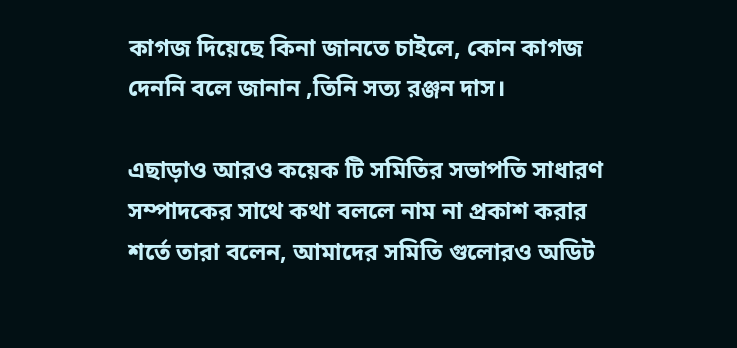কাগজ দিয়েছে কিনা জানতে চাইলে, কোন কাগজ দেননি বলে জানান ,তিনি সত্য রঞ্জন দাস।

এছাড়াও আরও কয়েক টি সমিতির সভাপতি সাধারণ সম্পাদকের সাথে কথা বললে নাম না প্রকাশ করার শর্তে তারা বলেন, আমাদের সমিতি গুলোরও অডিট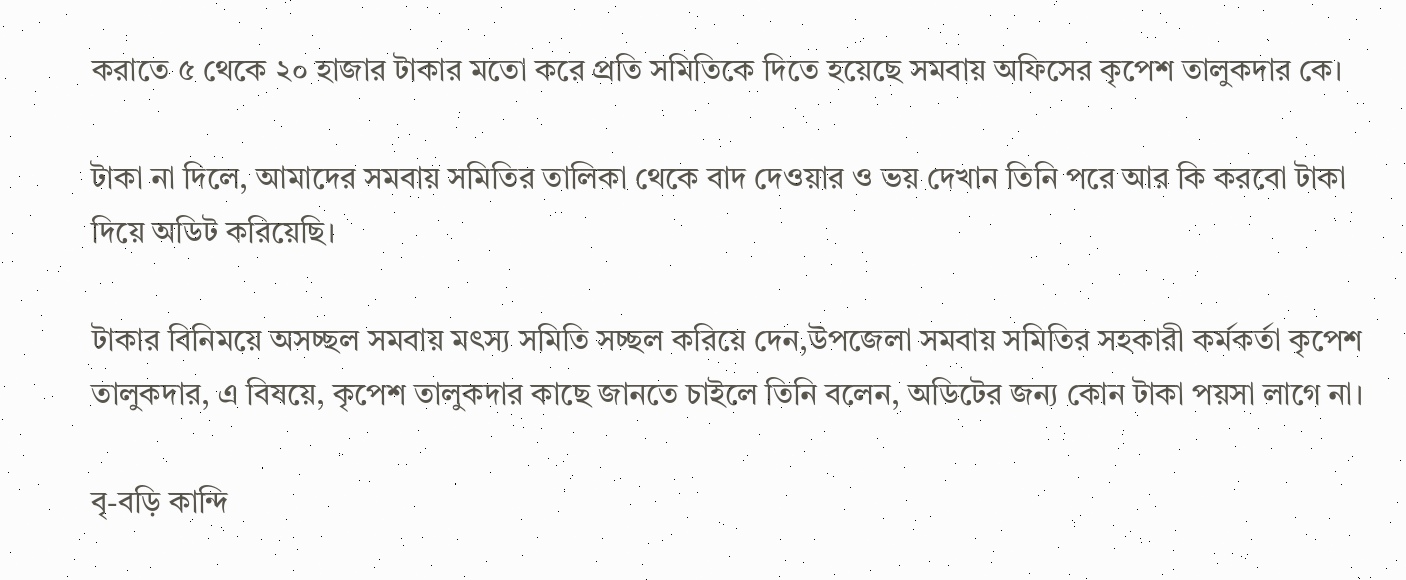করাতে ৫ থেকে ২০ হাজার টাকার মতো করে প্রতি সমিতিকে দিতে হয়েছে সমবায় অফিসের কৃপেশ তালুকদার কে।

টাকা না দিলে, আমাদের সমবায় সমিতির তালিকা থেকে বাদ দেওয়ার ও ভয় দেখান তিনি পরে আর কি করবো টাকা দিয়ে অডিট করিয়েছি।

টাকার বিনিময়ে অসচ্ছল সমবায় মৎস্য সমিতি সচ্ছল করিয়ে দেন,উপজেলা সমবায় সমিতির সহকারী কর্মকর্তা কৃপেশ তালুকদার, এ বিষয়ে, কৃপেশ তালুকদার কাছে জানতে চাইলে তিনি বলেন, অডিটের জন্য কোন টাকা পয়সা লাগে না।

বৃ-বড়ি কান্দি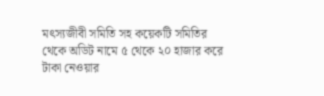মৎস্যজীবী সমিতি সহ কয়েকটি সমিতির থেকে অডিট নামে ৫ থেকে ২০ হাজার করে টাকা নেওয়ার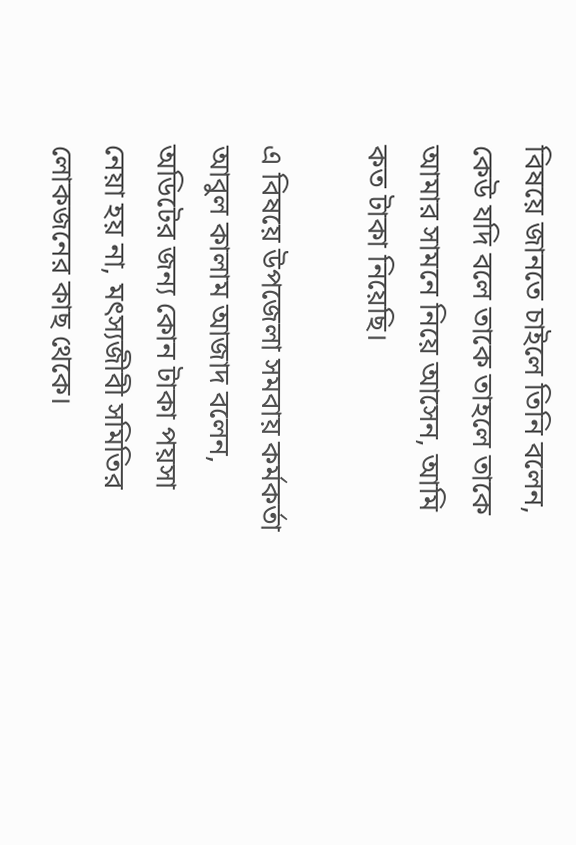বিষয়ে জানতে চাইলে তিনি বলেন, কেউ যদি বলে তাকে তাহলে তাকে আমার সামনে নিয়ে আসেন, আমি কত টাকা নিয়েছি।

এ বিষয়ে উপজেলা সমবায় কর্মকর্তা আবুল কালাম আজাদ বলেন, অডিটের জন্য কোন টাকা পয়সা নেয়া হয় না, মৎস্যজীবী সমিতির লোকজনের কাছ থেকে।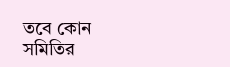তবে কোন সমিতির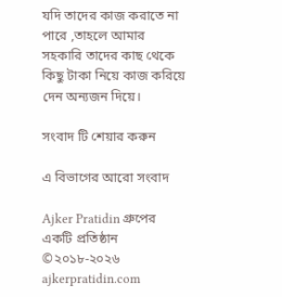যদি তাদের কাজ করাতে না পারে ,তাহলে আমার সহকারি তাদের কাছ থেকে কিছু টাকা নিয়ে কাজ করিয়ে দেন অন্যজন দিয়ে।

সংবাদ টি শেয়ার করুন

এ বিভাগের আরো সংবাদ

Ajker Pratidin গ্রুপের একটি প্রতিষ্ঠান ©২০১৮-২০২৬ ajkerpratidin.com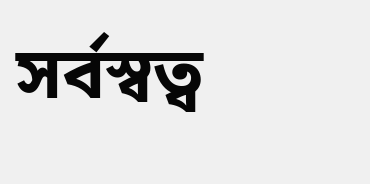সর্বস্বত্ব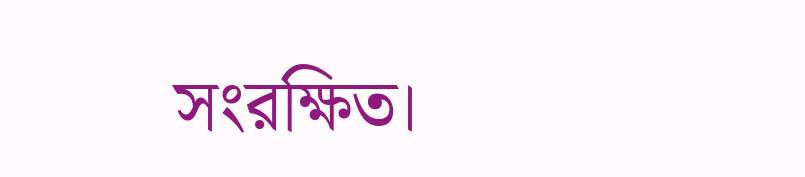সংরক্ষিত।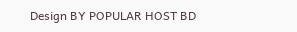Design BY POPULAR HOST BD